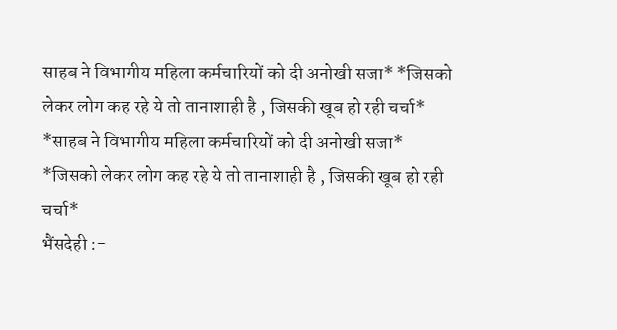साहब ने विभागीय महिला कर्मचारियों को दी अनोखी सजा* *जिसको लेकर लोग कह रहे ये तो तानाशाही है , जिसकी खूब हो रही चर्चा*
*साहब ने विभागीय महिला कर्मचारियों को दी अनोखी सजा*
*जिसको लेकर लोग कह रहे ये तो तानाशाही है , जिसकी खूब हो रही चर्चा*
भैंसदेही :-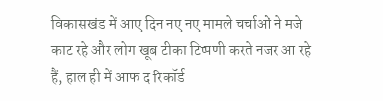विकासखंड में आए दिन नए नए मामले चर्चाओं ने मजे काट रहे और लोग खूब टीका टिप्पणी करते नजर आ रहे हैं, हाल ही में आफ द रिकॉर्ड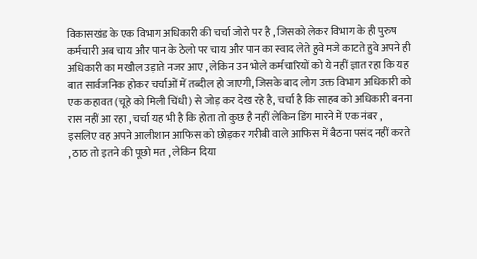विकासखंड के एक विभाग अधिकारी की चर्चा जोरो पर है , जिसको लेकर विभाग के ही पुरुष कर्मचारी अब चाय और पान के ठेलो पर चाय और पान का स्वाद लेते हुवे मजे काटते हुवे अपने ही अधिकारी का मखौल उड़ाते नजर आए , लेकिन उन भोले कर्मचारियों को ये नहीं ज्ञात रहा कि यह बात सार्वजनिक होकर चर्चाओं में तब्दील हो जाएगी, जिसके बाद लोग उक्त विभाग अधिकारी को एक कहावत (चूहे को मिली चिंधी) से जोड़ कर देख रहे है, चर्चा है कि साहब को अधिकारी बनना रास नहीं आ रहा , चर्चा यह भी है कि होता तो कुछ है नहीं लेकिन डिंग मारने में एक नंबर , इसलिए वह अपने आलीशान आफिस को छोड़कर गरीबी वाले आफिस में बैठना पसंद नहीं करते , ठाठ तो इतने की पूछो मत , लेकिन दिया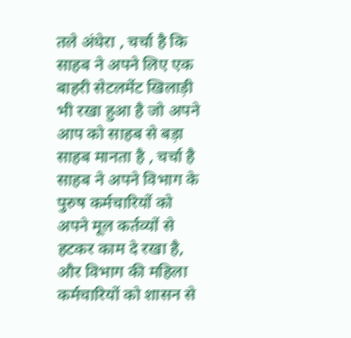तले अंधेरा , चर्चा है कि साहब ने अपने लिए एक बाहरी सेटलमेंट खिलाड़ी भी रखा हुआ है जो अपने आप को साहब से बड़ा साहब मानता है , चर्चा है साहब ने अपने विभाग के पुरुष कर्मचारियों को अपने मूल कर्तव्यों से हटकर काम दे रखा है, और विभाग की महिला कर्मचारियों को शासन से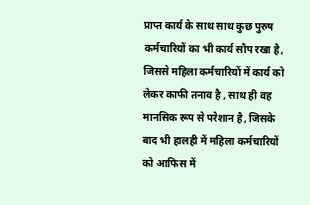प्राप्त कार्य के साथ साथ कुछ पुरुष कर्मचारियों का भी कार्य सौप रखा है, जिससे महिला कर्मचारियों में कार्य को लेकर काफी तनाव है , साथ ही वह मानसिक रूप से परेशान है, जिसके बाद भी हालही में महिला कर्मचारियों को आफिस में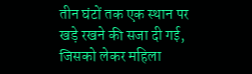तीन घंटों तक एक स्थान पर खड़े रखने की सजा दी गई, जिसको लेकर महिला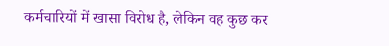कर्मचारियों में खासा विरोध है, लेकिन वह कुछ कर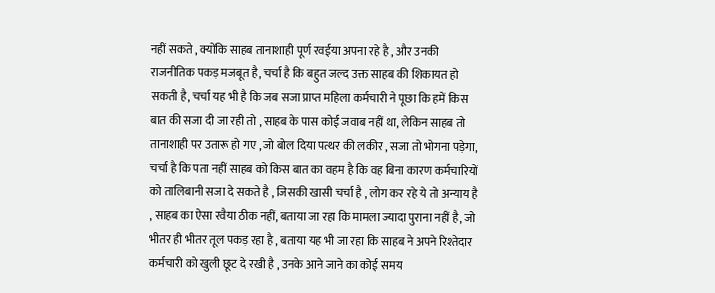नहीं सकते , क्योंकि साहब तानाशाही पूर्ण रवईया अपना रहे है , और उनकी राजनीतिक पकड़ मजबूत है, चर्चा है कि बहुत जल्द उक्त साहब की शिकायत हो सकती है, चर्चा यह भी है कि जब सजा प्राप्त महिला कर्मचारी ने पूछा कि हमें किस बात की सजा दी जा रही तो , साहब के पास कोई जवाब नहीं था, लेकिन साहब तो तानाशाही पर उतारू हो गए , जो बोल दिया पत्थर की लकीर , सजा तो भोगना पड़ेगा, चर्चा है कि पता नहीं साहब को किस बात का वहम है कि वह बिना कारण कर्मचारियों को तालिबानी सजा दे सकते है , जिसकी खासी चर्चा है , लोग कर रहे ये तो अन्याय है , साहब का ऐसा रवैया ठीक नहीं, बताया जा रहा कि मामला ज्यादा पुराना नहीं है, जो भीतर ही भीतर तूल पकड़ रहा है , बताया यह भी जा रहा कि साहब ने अपने रिश्तेदार कर्मचारी को खुली छूट दे रखी है , उनके आने जाने का कोई समय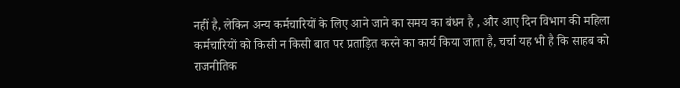नहीं है, लेकिन अन्य कर्मचारियों के लिए आने जाने का समय का बंधन है , और आए दिन विभाग की महिला कर्मचारियों को किसी न किसी बात पर प्रताड़ित करने का कार्य किया जाता है, चर्चा यह भी है कि साहब को राजनीतिक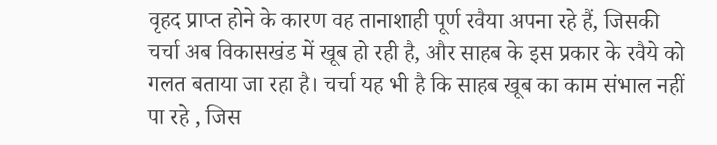वृहद प्राप्त होने के कारण वह तानाशाही पूर्ण रवैया अपना रहे हैं, जिसकी चर्चा अब विकासखंड में खूब हो रही है, और साहब के इस प्रकार के रवैये को गलत बताया जा रहा है। चर्चा यह भी है कि साहब खूब का काम संभाल नहीं पा रहे , जिस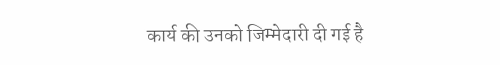कार्य की उनको जिम्मेदारी दी गई है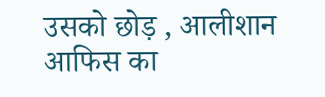उसको छोड़ , आलीशान आफिस का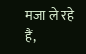मजा ले रहे हैं,